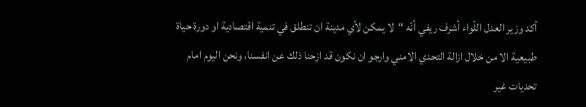أكد وزير العدل اللّواء أشرف ريفي أنّه “لا يمكن لأي مدينة ان تنطلق في تنمية اقتصادية او دورة حياة طبيعية الا من خلال ازالة التحدي الامني وارجو ان نكون قد ازحنا ذلك عن انفسنا، ونحن اليوم امام تحديات غير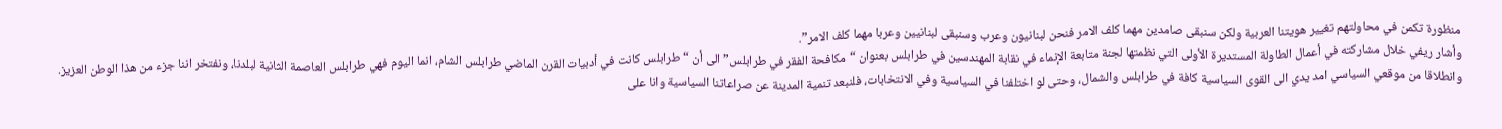منظورة تكمن في محاولتهم تغيير هويتنا العربية ولكن سنبقى صامدين مهما كلف الامر فنحن لبنانيون وعرب وسنبقى لبنانيين وعربا مهما كلف الامر”.
وأشار ريفي خلال مشاركته في أعمال الطاولة المستديرة الأولى التي نظمتها لجنة متابعة الإنماء في نقابة المهندسين في طرابلس بعنوان “مكافحة الفقر في طرابلس” الى أن “طرابلس كانت في أدبيات القرن الماضي طرابلس الشام، انما اليوم فهي طرابلس العاصمة الثانية لبلدنا، ونفتخر اننا جزء من هذا الوطن العزيز. وانطلاقا من موقعي السياسي امد يدي الى القوى السياسية كافة في طرابلس والشمال، وحتى لو اختلفنا في السياسية وفي الانتخابات، فلنبعد تنمية المدينة عن صراعاتنا السياسية وانا على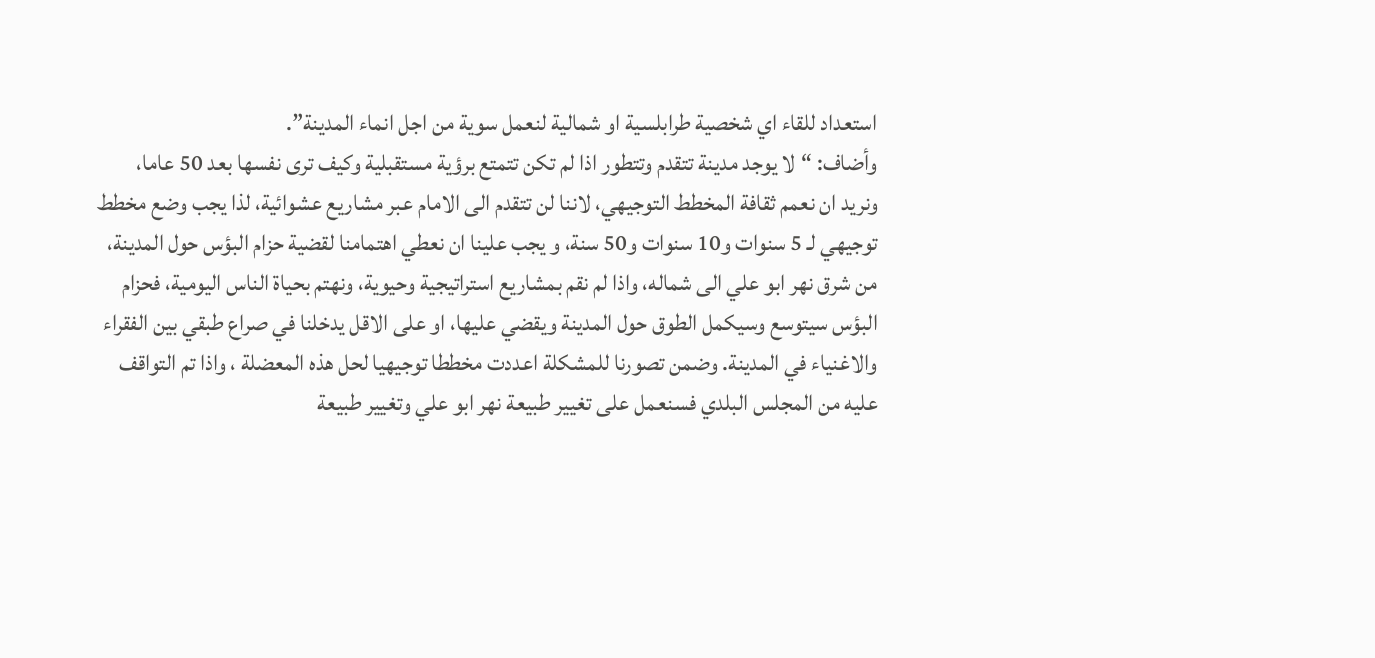استعداد للقاء اي شخصية طرابلسية او شمالية لنعمل سوية من اجل انماء المدينة”.
وأضاف: “لا يوجد مدينة تتقدم وتتطور اذا لم تكن تتمتع برؤية مستقبلية وكيف ترى نفسها بعد 50 عاما، ونريد ان نعمم ثقافة المخطط التوجيهي، لاننا لن تتقدم الى الامام عبر مشاريع عشوائية، لذا يجب وضع مخطط توجيهي لـ 5 سنوات و10 سنوات و50 سنة، و يجب علينا ان نعطي اهتمامنا لقضية حزام البؤس حول المدينة، من شرق نهر ابو علي الى شماله، واذا لم نقم بمشاريع استراتيجية وحيوية، ونهتم بحياة الناس اليومية، فحزام البؤس سيتوسع وسيكمل الطوق حول المدينة ويقضي عليها، او على الاقل يدخلنا في صراع طبقي بين الفقراء والاغنياء في المدينة. وضمن تصورنا للمشكلة اعددت مخططا توجيهيا لحل هذه المعضلة ، واذا تم التواقف عليه من المجلس البلدي فسنعمل على تغيير طبيعة نهر ابو علي وتغيير طبيعة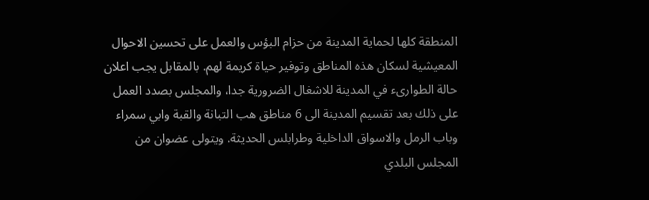المنطقة كلها لحماية المدينة من حزام البؤس والعمل على تحسين الاحوال المعيشية لسكان هذه المناطق وتوفير حياة كريمة لهم. بالمقابل يجب اعلان حالة الطوارىء في المدينة للاشغال الضرورية جدا، والمجلس بصدد العمل على ذلك بعد تقسيم المدينة الى 6 مناطق هب التبانة والقبة وابي سمراء وباب الرمل والاسواق الداخلية وطرابلس الحديثة. ويتولى عضوان من المجلس البلدي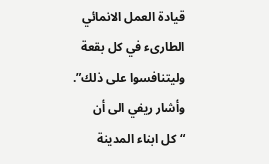قيادة العمل الانمائي الطارىء في كل بقعة وليتنافسوا على ذلك”.
وأشار ريفي الى أن “كل ابناء المدينة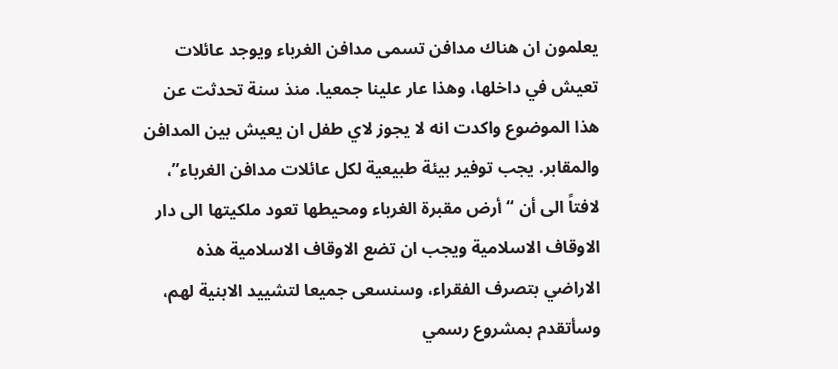يعلمون ان هناك مدافن تسمى مدافن الغرباء ويوجد عائلات تعيش في داخلها، وهذا عار علينا جمعيا. منذ سنة تحدثت عن هذا الموضوع واكدت انه لا يجوز لاي طفل ان يعيش بين المدافن والمقابر. يجب توفير بيئة طبيعية لكل عائلات مدافن الغرباء”، لافتاً الى أن “أرض مقبرة الغرباء ومحيطها تعود ملكيتها الى دار الاوقاف الاسلامية ويجب ان تضع الاوقاف الاسلامية هذه الاراضي بتصرف الفقراء، وسنسعى جميعا لتشييد الابنية لهم، وسأتقدم بمشروع رسمي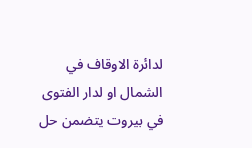لدائرة الاوقاف في الشمال او لدار الفتوى في بيروت يتضمن حل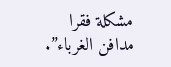مشكلة فقرا مدافن الغرباء”.